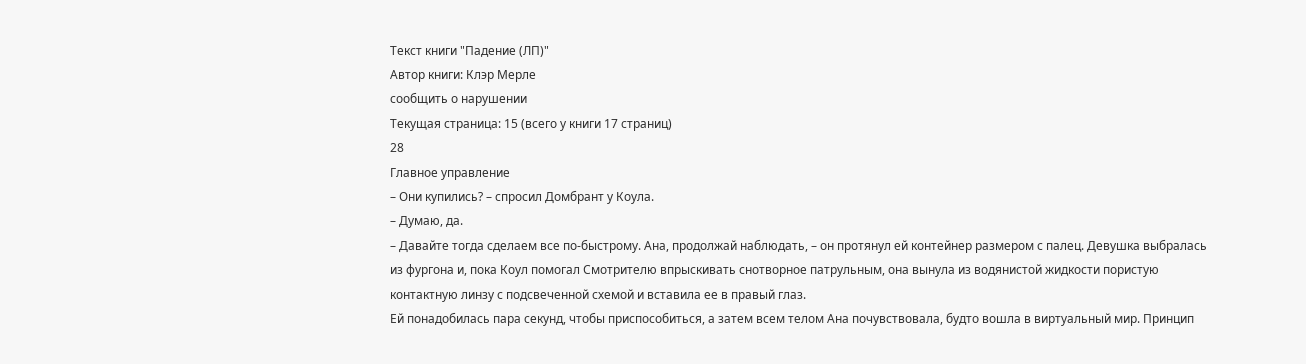Текст книги "Падение (ЛП)"
Автор книги: Клэр Мерле
сообщить о нарушении
Текущая страница: 15 (всего у книги 17 страниц)
28
Главное управление
– Они купились? – спросил Домбрант у Коула.
– Думаю, да.
– Давайте тогда сделаем все по-быстрому. Ана, продолжай наблюдать, – он протянул ей контейнер размером с палец. Девушка выбралась из фургона и, пока Коул помогал Смотрителю впрыскивать снотворное патрульным, она вынула из водянистой жидкости пористую контактную линзу с подсвеченной схемой и вставила ее в правый глаз.
Ей понадобилась пара секунд, чтобы приспособиться, а затем всем телом Ана почувствовала, будто вошла в виртуальный мир. Принцип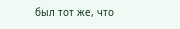был тот же, что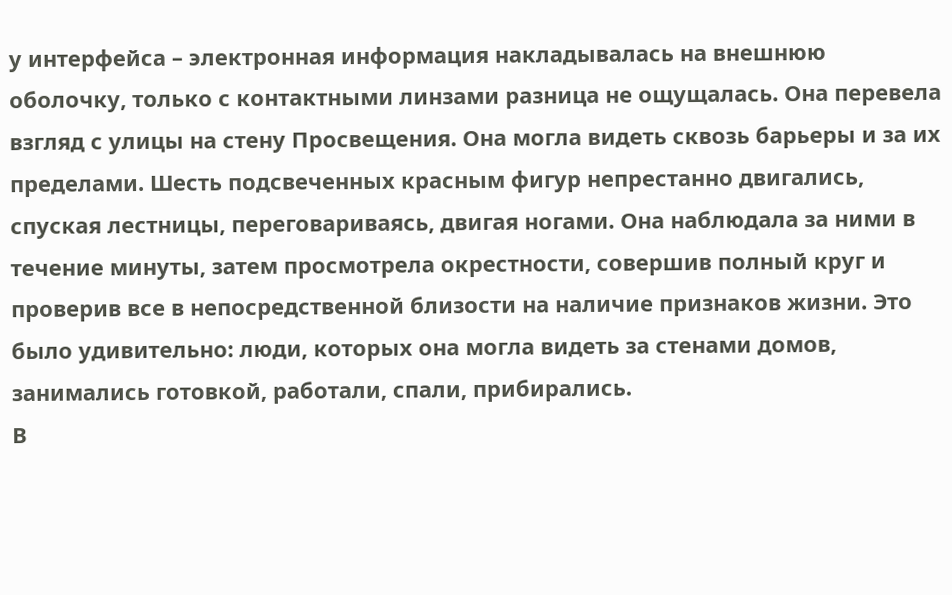у интерфейса – электронная информация накладывалась на внешнюю оболочку, только с контактными линзами разница не ощущалась. Она перевела взгляд с улицы на стену Просвещения. Она могла видеть сквозь барьеры и за их пределами. Шесть подсвеченных красным фигур непрестанно двигались, спуская лестницы, переговариваясь, двигая ногами. Она наблюдала за ними в течение минуты, затем просмотрела окрестности, совершив полный круг и проверив все в непосредственной близости на наличие признаков жизни. Это было удивительно: люди, которых она могла видеть за стенами домов, занимались готовкой, работали, спали, прибирались.
В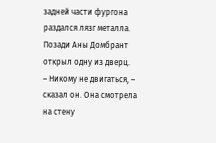задней части фургона раздался лязг металла. Позади Аны Домбрант открыл одну из дверц.
– Никому не двигаться, – сказал он. Она смотрела на стену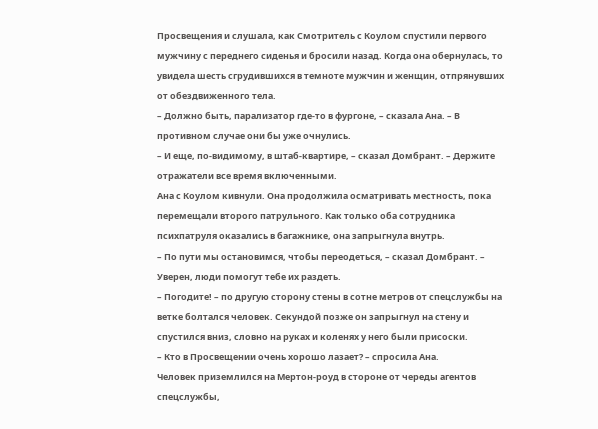Просвещения и слушала, как Смотритель с Коулом спустили первого мужчину с переднего сиденья и бросили назад. Когда она обернулась, то увидела шесть сгрудившихся в темноте мужчин и женщин, отпрянувших от обездвиженного тела.
– Должно быть, парализатор где-то в фургоне, – сказала Ана. – В противном случае они бы уже очнулись.
– И еще, по-видимому, в штаб-квартире, – сказал Домбрант. – Держите отражатели все время включенными.
Ана с Коулом кивнули. Она продолжила осматривать местность, пока перемещали второго патрульного. Как только оба сотрудника психпатруля оказались в багажнике, она запрыгнула внутрь.
– По пути мы остановимся, чтобы переодеться, – сказал Домбрант. – Уверен, люди помогут тебе их раздеть.
– Погодите! – по другую сторону стены в сотне метров от спецслужбы на ветке болтался человек. Секундой позже он запрыгнул на стену и спустился вниз, словно на руках и коленях у него были присоски.
– Кто в Просвещении очень хорошо лазает? – спросила Ана.
Человек приземлился на Мертон-роуд в стороне от череды агентов спецслужбы,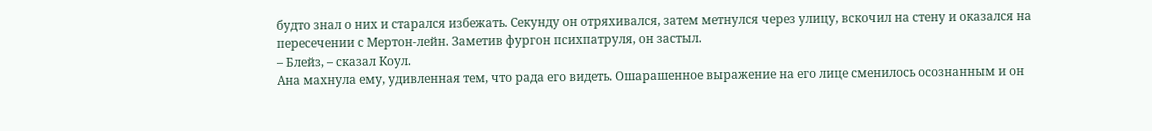будто знал о них и старался избежать. Секунду он отряхивался, затем метнулся через улицу, вскочил на стену и оказался на пересечении с Мертон-лейн. Заметив фургон психпатруля, он застыл.
– Блейз, – сказал Коул.
Ана махнула ему, удивленная тем, что рада его видеть. Ошарашенное выражение на его лице сменилось осознанным и он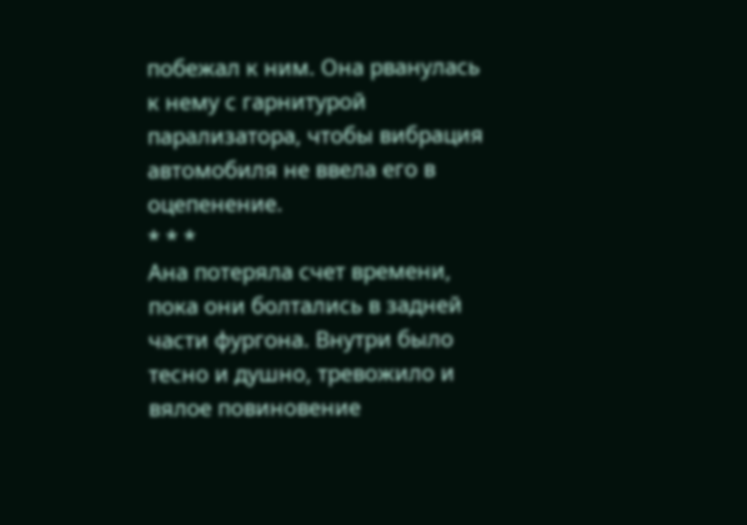побежал к ним. Она рванулась к нему с гарнитурой парализатора, чтобы вибрация автомобиля не ввела его в оцепенение.
* * *
Ана потеряла счет времени, пока они болтались в задней части фургона. Внутри было тесно и душно, тревожило и вялое повиновение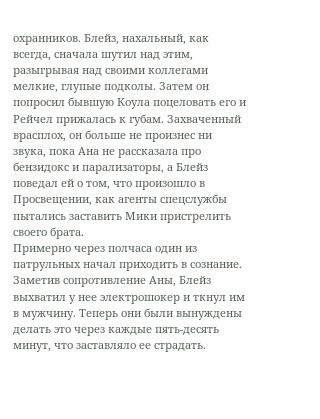охранников. Блейз, нахальный, как всегда, сначала шутил над этим, разыгрывая над своими коллегами мелкие, глупые подколы. Затем он попросил бывшую Коула поцеловать его и Рейчел прижалась к губам. Захваченный врасплох, он больше не произнес ни звука, пока Ана не рассказала про бензидокс и парализаторы, а Блейз поведал ей о том, что произошло в Просвещении, как агенты спецслужбы пытались заставить Мики пристрелить своего брата.
Примерно через полчаса один из патрульных начал приходить в сознание. Заметив сопротивление Аны, Блейз выхватил у нее электрошокер и ткнул им в мужчину. Теперь они были вынуждены делать это через каждые пять-десять минут, что заставляло ее страдать.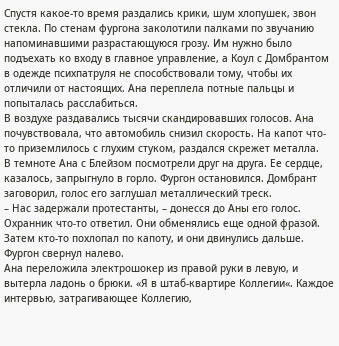Спустя какое-то время раздались крики, шум хлопушек, звон стекла. По стенам фургона заколотили палками по звучанию напоминавшими разрастающуюся грозу. Им нужно было подъехать ко входу в главное управление, а Коул с Домбрантом в одежде психпатруля не способствовали тому, чтобы их отличили от настоящих. Ана переплела потные пальцы и попыталась расслабиться.
В воздухе раздавались тысячи скандировавших голосов. Ана почувствовала, что автомобиль снизил скорость. На капот что-то приземлилось с глухим стуком, раздался скрежет металла.
В темноте Ана с Блейзом посмотрели друг на друга. Ее сердце, казалось, запрыгнуло в горло. Фургон остановился. Домбрант заговорил, голос его заглушал металлический треск.
– Нас задержали протестанты, – донесся до Аны его голос.
Охранник что-то ответил. Они обменялись еще одной фразой. Затем кто-то похлопал по капоту, и они двинулись дальше. Фургон свернул налево.
Ана переложила электрошокер из правой руки в левую, и вытерла ладонь о брюки. «Я в штаб-квартире Коллегии«. Каждое интервью, затрагивающее Коллегию,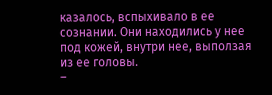казалось, вспыхивало в ее сознании. Они находились у нее под кожей, внутри нее, выползая из ее головы.
–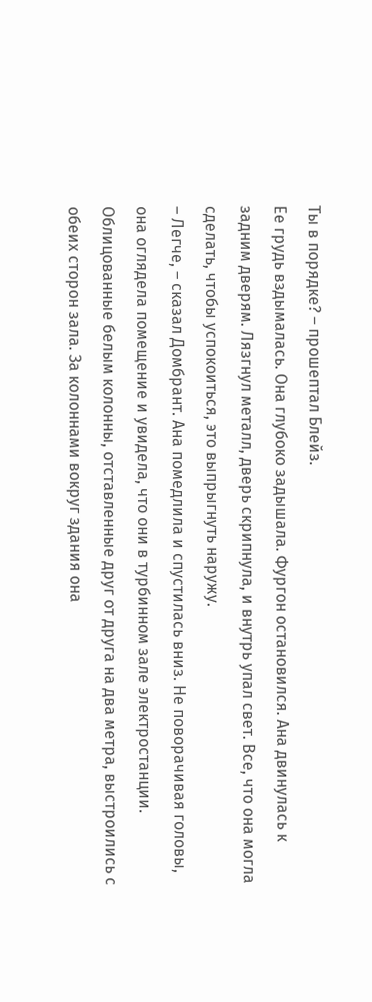Ты в порядке? – прошептал Блейз.
Ее грудь вздымалась. Она глубоко задышала. Фургон остановился. Ана двинулась к задним дверям. Лязгнул металл, дверь скрипнула, и внутрь упал свет. Все, что она могла сделать, чтобы успокоиться, это выпрыгнуть наружу.
– Легче, – сказал Домбрант. Ана помедлила и спустилась вниз. Не поворачивая головы, она оглядела помещение и увидела, что они в турбинном зале электростанции. Облицованные белым колонны, отставленные друг от друга на два метра, выстроились с обеих сторон зала. За колоннами вокруг здания она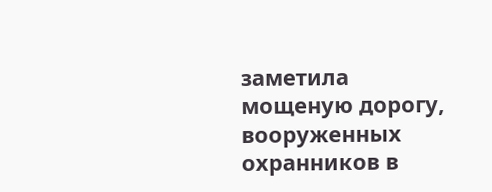заметила мощеную дорогу, вооруженных охранников в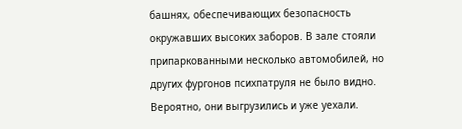башнях, обеспечивающих безопасность окружавших высоких заборов. В зале стояли припаркованными несколько автомобилей, но других фургонов психпатруля не было видно. Вероятно, они выгрузились и уже уехали.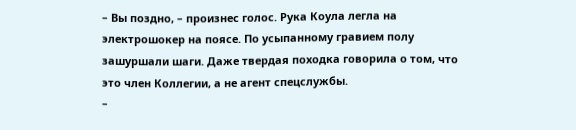– Вы поздно, – произнес голос. Рука Коула легла на электрошокер на поясе. По усыпанному гравием полу зашуршали шаги. Даже твердая походка говорила о том, что это член Коллегии, а не агент спецслужбы.
–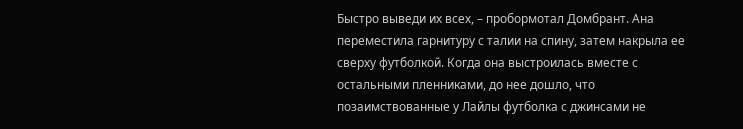Быстро выведи их всех, – пробормотал Домбрант. Ана переместила гарнитуру с талии на спину, затем накрыла ее сверху футболкой. Когда она выстроилась вместе с остальными пленниками, до нее дошло, что позаимствованные у Лайлы футболка с джинсами не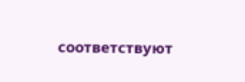соответствуют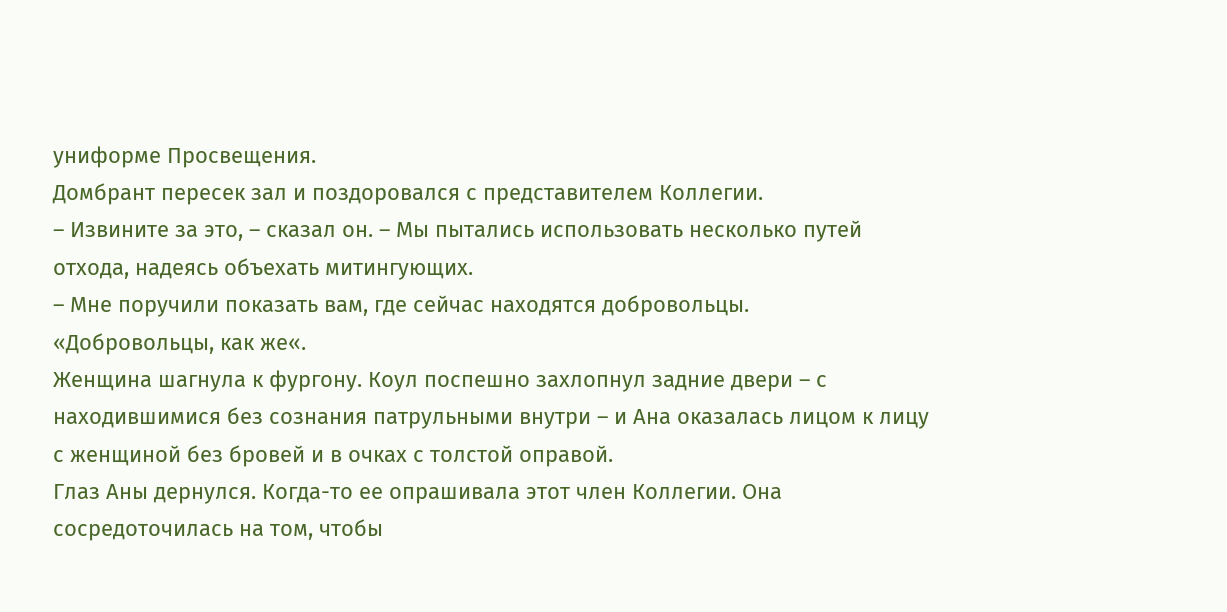униформе Просвещения.
Домбрант пересек зал и поздоровался с представителем Коллегии.
– Извините за это, – сказал он. – Мы пытались использовать несколько путей отхода, надеясь объехать митингующих.
– Мне поручили показать вам, где сейчас находятся добровольцы.
«Добровольцы, как же«.
Женщина шагнула к фургону. Коул поспешно захлопнул задние двери – с находившимися без сознания патрульными внутри – и Ана оказалась лицом к лицу с женщиной без бровей и в очках с толстой оправой.
Глаз Аны дернулся. Когда-то ее опрашивала этот член Коллегии. Она сосредоточилась на том, чтобы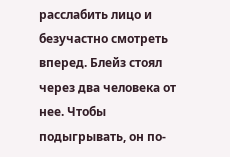расслабить лицо и безучастно смотреть вперед. Блейз стоял через два человека от нее. Чтобы подыгрывать, он по-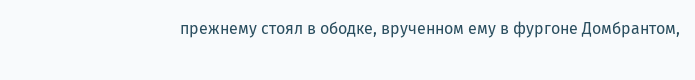прежнему стоял в ободке, врученном ему в фургоне Домбрантом,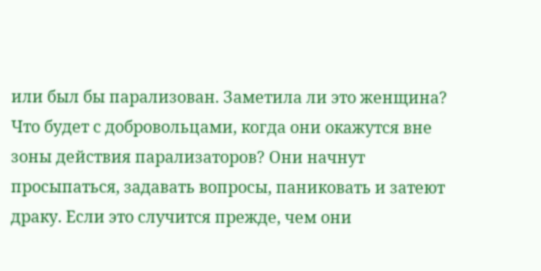или был бы парализован. Заметила ли это женщина? Что будет с добровольцами, когда они окажутся вне зоны действия парализаторов? Они начнут просыпаться, задавать вопросы, паниковать и затеют драку. Если это случится прежде, чем они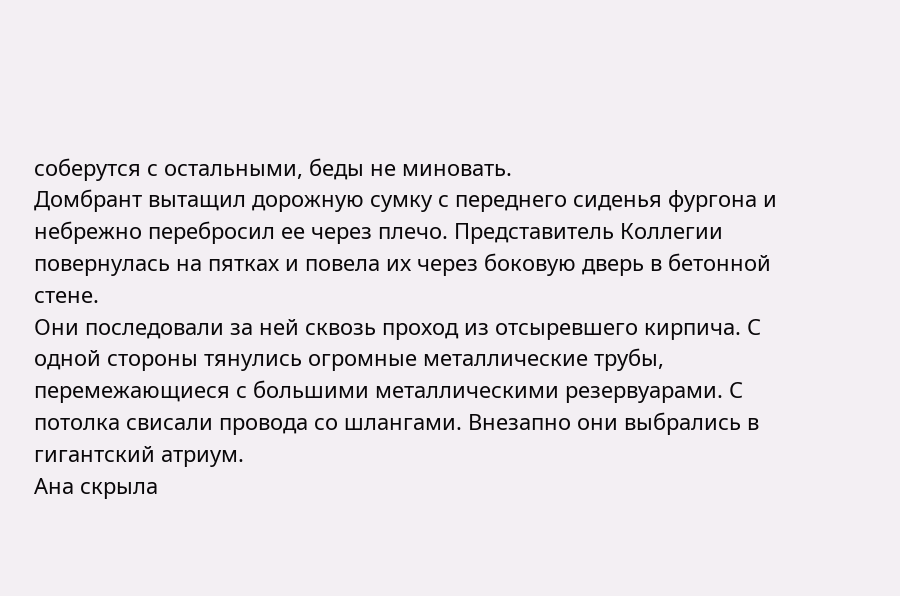соберутся с остальными, беды не миновать.
Домбрант вытащил дорожную сумку с переднего сиденья фургона и небрежно перебросил ее через плечо. Представитель Коллегии повернулась на пятках и повела их через боковую дверь в бетонной стене.
Они последовали за ней сквозь проход из отсыревшего кирпича. С одной стороны тянулись огромные металлические трубы, перемежающиеся с большими металлическими резервуарами. С потолка свисали провода со шлангами. Внезапно они выбрались в гигантский атриум.
Ана скрыла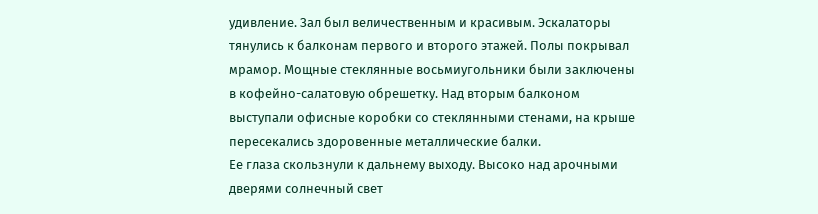удивление. Зал был величественным и красивым. Эскалаторы тянулись к балконам первого и второго этажей. Полы покрывал мрамор. Мощные стеклянные восьмиугольники были заключены в кофейно-салатовую обрешетку. Над вторым балконом выступали офисные коробки со стеклянными стенами, на крыше пересекались здоровенные металлические балки.
Ее глаза скользнули к дальнему выходу. Высоко над арочными дверями солнечный свет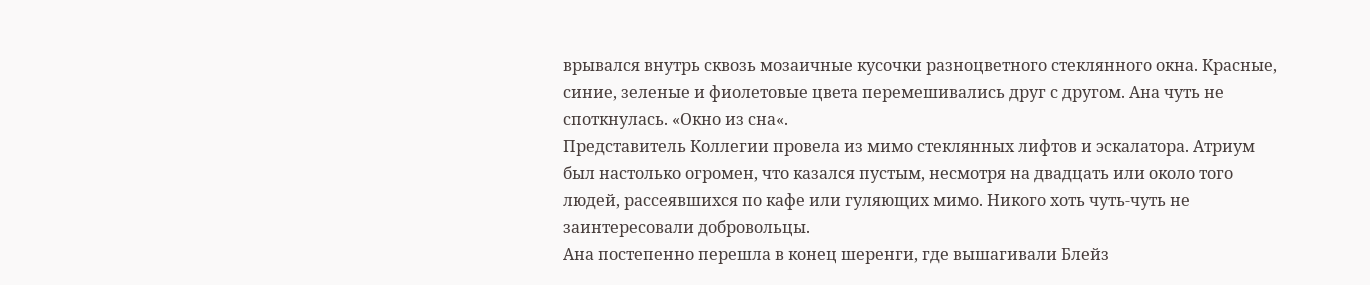врывался внутрь сквозь мозаичные кусочки разноцветного стеклянного окна. Красные, синие, зеленые и фиолетовые цвета перемешивались друг с другом. Ана чуть не споткнулась. «Окно из сна«.
Представитель Коллегии провела из мимо стеклянных лифтов и эскалатора. Атриум был настолько огромен, что казался пустым, несмотря на двадцать или около того людей, рассеявшихся по кафе или гуляющих мимо. Никого хоть чуть-чуть не заинтересовали добровольцы.
Ана постепенно перешла в конец шеренги, где вышагивали Блейз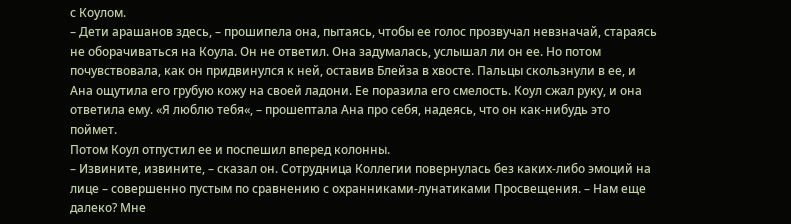с Коулом.
– Дети арашанов здесь, – прошипела она, пытаясь, чтобы ее голос прозвучал невзначай, стараясь не оборачиваться на Коула. Он не ответил. Она задумалась, услышал ли он ее. Но потом почувствовала, как он придвинулся к ней, оставив Блейза в хвосте. Пальцы скользнули в ее, и Ана ощутила его грубую кожу на своей ладони. Ее поразила его смелость. Коул сжал руку, и она ответила ему. «Я люблю тебя«, – прошептала Ана про себя, надеясь, что он как-нибудь это поймет.
Потом Коул отпустил ее и поспешил вперед колонны.
– Извините, извините, – сказал он. Сотрудница Коллегии повернулась без каких-либо эмоций на лице – совершенно пустым по сравнению с охранниками-лунатиками Просвещения. – Нам еще далеко? Мне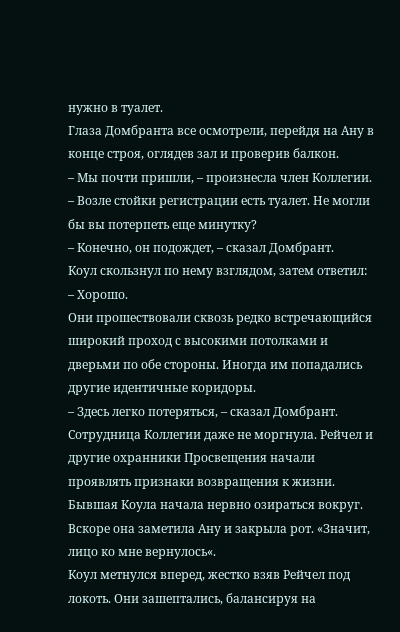нужно в туалет.
Глаза Домбранта все осмотрели, перейдя на Ану в конце строя, оглядев зал и проверив балкон.
– Мы почти пришли, – произнесла член Коллегии. – Возле стойки регистрации есть туалет. Не могли бы вы потерпеть еще минутку?
– Конечно, он подождет, – сказал Домбрант.
Коул скользнул по нему взглядом, затем ответил:
– Хорошо.
Они прошествовали сквозь редко встречающийся широкий проход с высокими потолками и дверьми по обе стороны. Иногда им попадались другие идентичные коридоры.
– Здесь легко потеряться, – сказал Домбрант. Сотрудница Коллегии даже не моргнула. Рейчел и другие охранники Просвещения начали проявлять признаки возвращения к жизни. Бывшая Коула начала нервно озираться вокруг. Вскоре она заметила Ану и закрыла рот. «Значит, лицо ко мне вернулось«.
Коул метнулся вперед, жестко взяв Рейчел под локоть. Они зашептались, балансируя на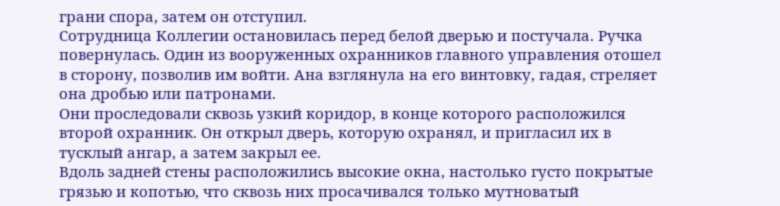грани спора, затем он отступил.
Сотрудница Коллегии остановилась перед белой дверью и постучала. Ручка повернулась. Один из вооруженных охранников главного управления отошел в сторону, позволив им войти. Ана взглянула на его винтовку, гадая, стреляет она дробью или патронами.
Они проследовали сквозь узкий коридор, в конце которого расположился второй охранник. Он открыл дверь, которую охранял, и пригласил их в тусклый ангар, а затем закрыл ее.
Вдоль задней стены расположились высокие окна, настолько густо покрытые грязью и копотью, что сквозь них просачивался только мутноватый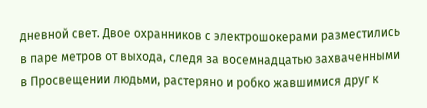дневной свет. Двое охранников с электрошокерами разместились в паре метров от выхода, следя за восемнадцатью захваченными в Просвещении людьми, растеряно и робко жавшимися друг к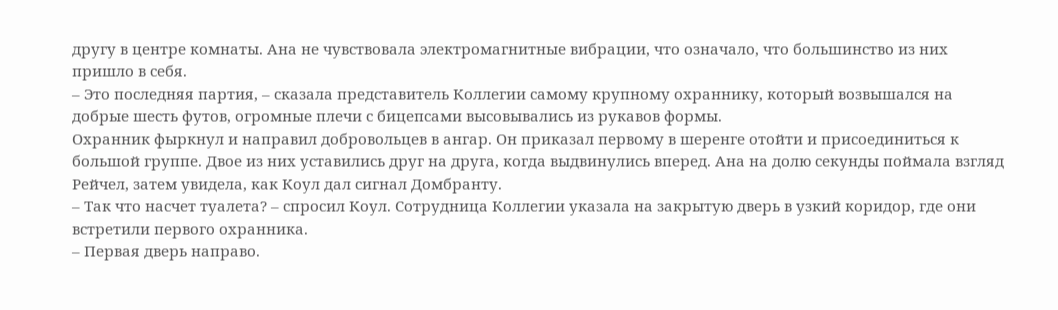другу в центре комнаты. Ана не чувствовала электромагнитные вибрации, что означало, что большинство из них пришло в себя.
– Это последняя партия, – сказала представитель Коллегии самому крупному охраннику, который возвышался на добрые шесть футов, огромные плечи с бицепсами высовывались из рукавов формы.
Охранник фыркнул и направил добровольцев в ангар. Он приказал первому в шеренге отойти и присоединиться к большой группе. Двое из них уставились друг на друга, когда выдвинулись вперед. Ана на долю секунды поймала взгляд Рейчел, затем увидела, как Коул дал сигнал Домбранту.
– Так что насчет туалета? – спросил Коул. Сотрудница Коллегии указала на закрытую дверь в узкий коридор, где они встретили первого охранника.
– Первая дверь направо.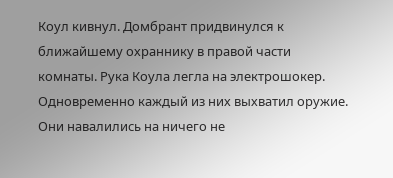Коул кивнул. Домбрант придвинулся к ближайшему охраннику в правой части комнаты. Рука Коула легла на электрошокер. Одновременно каждый из них выхватил оружие. Они навалились на ничего не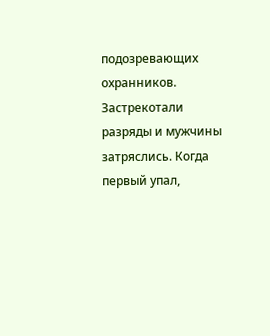подозревающих охранников. Застрекотали разряды и мужчины затряслись. Когда первый упал,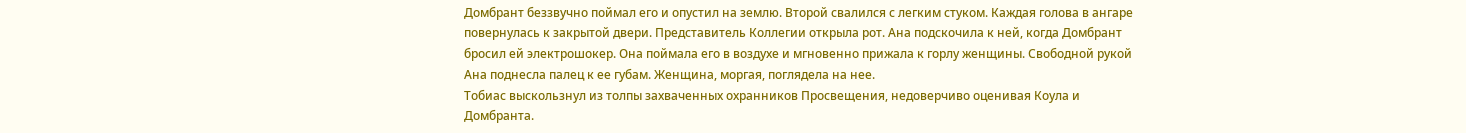Домбрант беззвучно поймал его и опустил на землю. Второй свалился с легким стуком. Каждая голова в ангаре повернулась к закрытой двери. Представитель Коллегии открыла рот. Ана подскочила к ней, когда Домбрант бросил ей электрошокер. Она поймала его в воздухе и мгновенно прижала к горлу женщины. Свободной рукой Ана поднесла палец к ее губам. Женщина, моргая, поглядела на нее.
Тобиас выскользнул из толпы захваченных охранников Просвещения, недоверчиво оценивая Коула и Домбранта.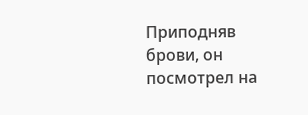Приподняв брови, он посмотрел на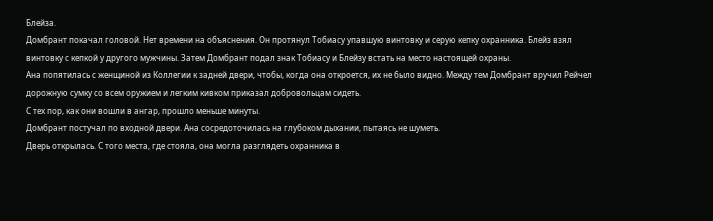Блейза.
Домбрант покачал головой. Нет времени на объяснения. Он протянул Тобиасу упавшую винтовку и серую кепку охранника. Блейз взял винтовку с кепкой у другого мужчины. Затем Домбрант подал знак Тобиасу и Блейзу встать на место настоящей охраны.
Ана попятилась с женщиной из Коллегии к задней двери, чтобы, когда она откроется, их не было видно. Между тем Домбрант вручил Рейчел дорожную сумку со всем оружием и легким кивком приказал добровольцам сидеть.
С тех пор, как они вошли в ангар, прошло меньше минуты.
Домбрант постучал по входной двери. Ана сосредоточилась на глубоком дыхании, пытаясь не шуметь.
Дверь открылась. С того места, где стояла, она могла разглядеть охранника в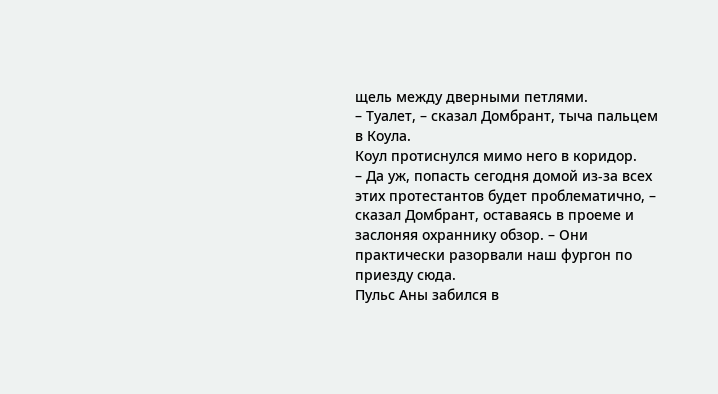щель между дверными петлями.
– Туалет, – сказал Домбрант, тыча пальцем в Коула.
Коул протиснулся мимо него в коридор.
– Да уж, попасть сегодня домой из-за всех этих протестантов будет проблематично, – сказал Домбрант, оставаясь в проеме и заслоняя охраннику обзор. – Они практически разорвали наш фургон по приезду сюда.
Пульс Аны забился в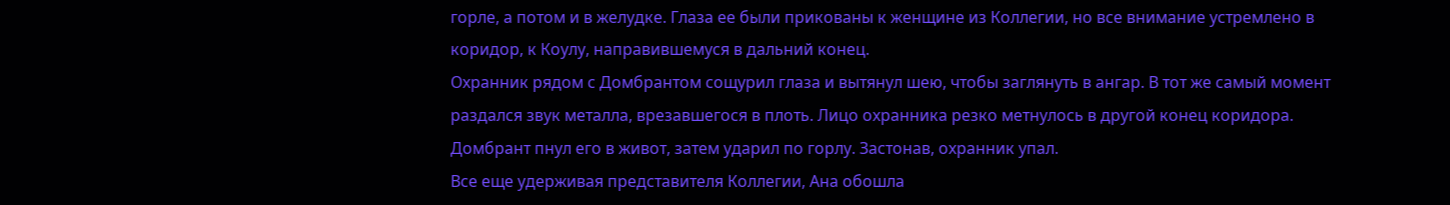горле, а потом и в желудке. Глаза ее были прикованы к женщине из Коллегии, но все внимание устремлено в коридор, к Коулу, направившемуся в дальний конец.
Охранник рядом с Домбрантом сощурил глаза и вытянул шею, чтобы заглянуть в ангар. В тот же самый момент раздался звук металла, врезавшегося в плоть. Лицо охранника резко метнулось в другой конец коридора. Домбрант пнул его в живот, затем ударил по горлу. Застонав, охранник упал.
Все еще удерживая представителя Коллегии, Ана обошла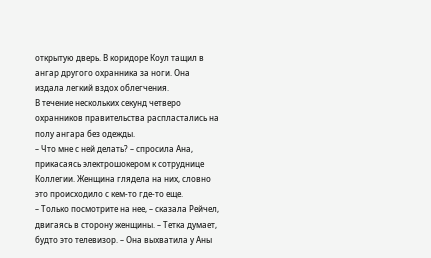открытую дверь. В коридоре Коул тащил в ангар другого охранника за ноги. Она издала легкий вздох облегчения.
В течение нескольких секунд четверо охранников правительства распластались на полу ангара без одежды.
– Что мне с ней делать? – спросила Ана, прикасаясь электрошокером к сотруднице Коллегии. Женщина глядела на них, словно это происходило с кем-то где-то еще.
– Только посмотрите на нее, – сказала Рейчел, двигаясь в сторону женщины. – Тетка думает, будто это телевизор. – Она выхватила у Аны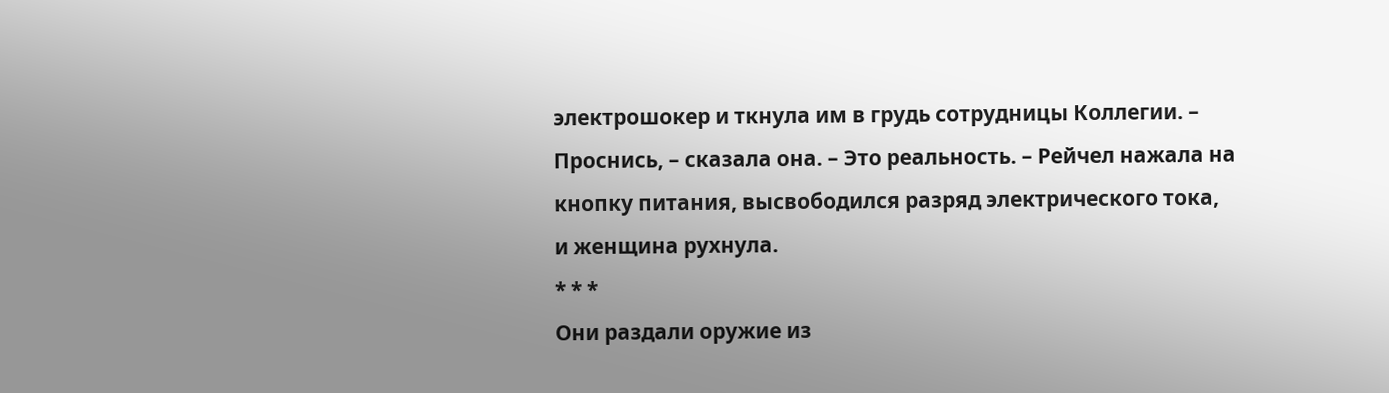электрошокер и ткнула им в грудь сотрудницы Коллегии. – Проснись, – сказала она. – Это реальность. – Рейчел нажала на кнопку питания, высвободился разряд электрического тока, и женщина рухнула.
* * *
Они раздали оружие из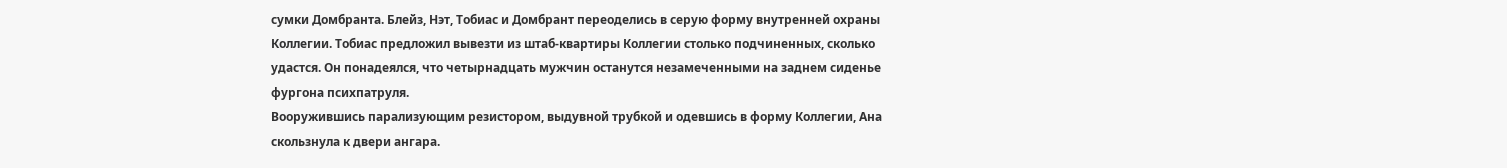сумки Домбранта. Блейз, Нэт, Тобиас и Домбрант переоделись в серую форму внутренней охраны Коллегии. Тобиас предложил вывезти из штаб-квартиры Коллегии столько подчиненных, сколько удастся. Он понадеялся, что четырнадцать мужчин останутся незамеченными на заднем сиденье фургона психпатруля.
Вооружившись парализующим резистором, выдувной трубкой и одевшись в форму Коллегии, Ана скользнула к двери ангара.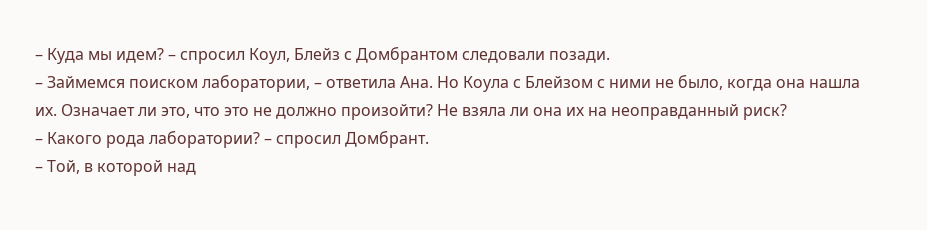– Куда мы идем? – спросил Коул, Блейз с Домбрантом следовали позади.
– Займемся поиском лаборатории, – ответила Ана. Но Коула с Блейзом с ними не было, когда она нашла их. Означает ли это, что это не должно произойти? Не взяла ли она их на неоправданный риск?
– Какого рода лаборатории? – спросил Домбрант.
– Той, в которой над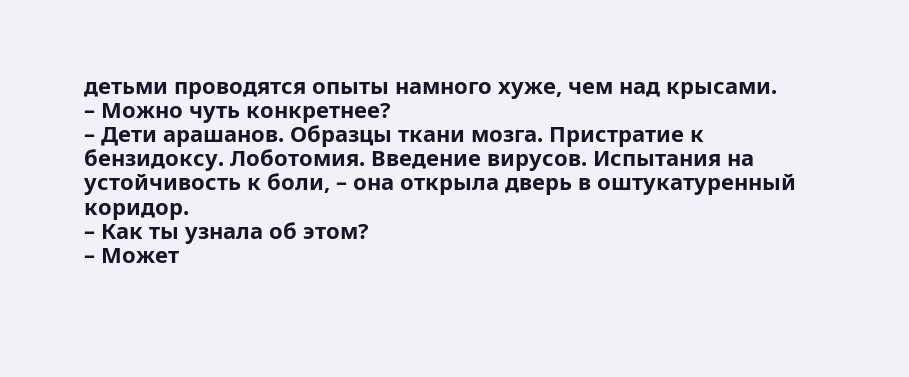детьми проводятся опыты намного хуже, чем над крысами.
– Можно чуть конкретнее?
– Дети арашанов. Образцы ткани мозга. Пристратие к бензидоксу. Лоботомия. Введение вирусов. Испытания на устойчивость к боли, – она открыла дверь в оштукатуренный коридор.
– Как ты узнала об этом?
– Может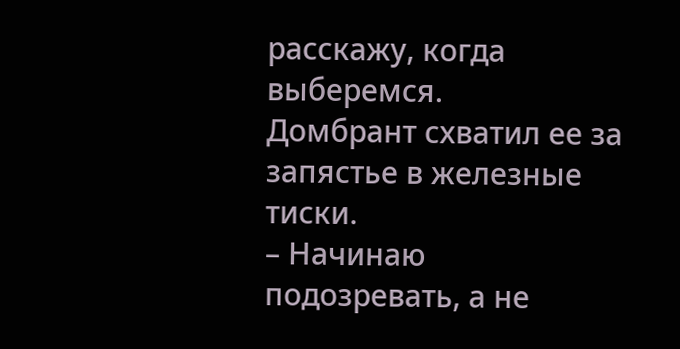расскажу, когда выберемся.
Домбрант схватил ее за запястье в железные тиски.
– Начинаю подозревать, а не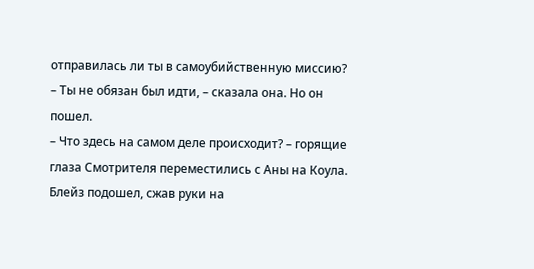отправилась ли ты в самоубийственную миссию?
– Ты не обязан был идти, – сказала она. Но он пошел.
– Что здесь на самом деле происходит? – горящие глаза Смотрителя переместились с Аны на Коула. Блейз подошел, сжав руки на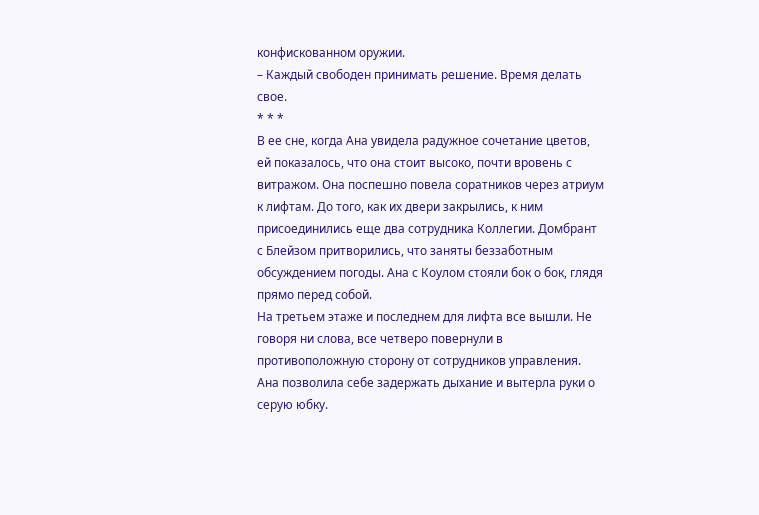конфискованном оружии.
– Каждый свободен принимать решение. Время делать свое.
* * *
В ее сне, когда Ана увидела радужное сочетание цветов, ей показалось, что она стоит высоко, почти вровень с витражом. Она поспешно повела соратников через атриум к лифтам. До того, как их двери закрылись, к ним присоединились еще два сотрудника Коллегии. Домбрант с Блейзом притворились, что заняты беззаботным обсуждением погоды. Ана с Коулом стояли бок о бок, глядя прямо перед собой.
На третьем этаже и последнем для лифта все вышли. Не говоря ни слова, все четверо повернули в противоположную сторону от сотрудников управления. Ана позволила себе задержать дыхание и вытерла руки о серую юбку.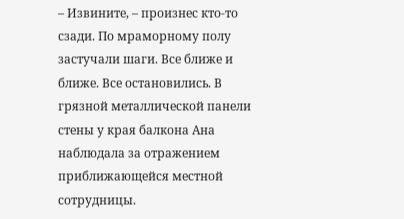– Извините, – произнес кто-то сзади. По мраморному полу застучали шаги. Все ближе и ближе. Все остановились. В грязной металлической панели стены у края балкона Ана наблюдала за отражением приближающейся местной сотрудницы.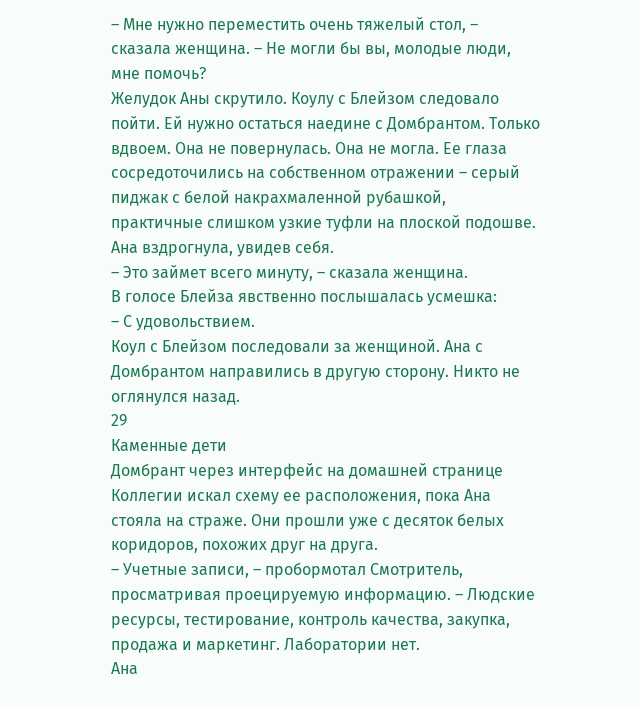– Мне нужно переместить очень тяжелый стол, – сказала женщина. – Не могли бы вы, молодые люди, мне помочь?
Желудок Аны скрутило. Коулу с Блейзом следовало пойти. Ей нужно остаться наедине с Домбрантом. Только вдвоем. Она не повернулась. Она не могла. Ее глаза сосредоточились на собственном отражении – серый пиджак с белой накрахмаленной рубашкой, практичные слишком узкие туфли на плоской подошве. Ана вздрогнула, увидев себя.
– Это займет всего минуту, – сказала женщина.
В голосе Блейза явственно послышалась усмешка:
– С удовольствием.
Коул с Блейзом последовали за женщиной. Ана с Домбрантом направились в другую сторону. Никто не оглянулся назад.
29
Каменные дети
Домбрант через интерфейс на домашней странице Коллегии искал схему ее расположения, пока Ана стояла на страже. Они прошли уже с десяток белых коридоров, похожих друг на друга.
– Учетные записи, – пробормотал Смотритель, просматривая проецируемую информацию. – Людские ресурсы, тестирование, контроль качества, закупка, продажа и маркетинг. Лаборатории нет.
Ана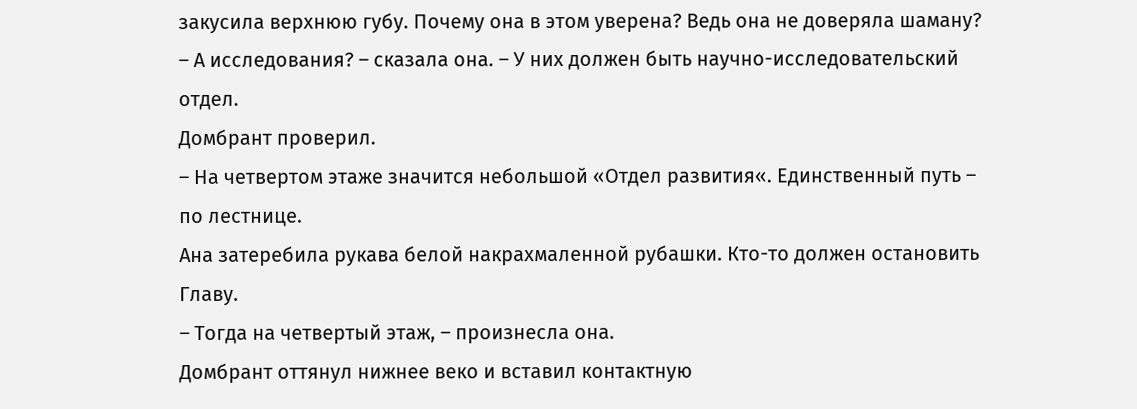закусила верхнюю губу. Почему она в этом уверена? Ведь она не доверяла шаману?
– А исследования? – сказала она. – У них должен быть научно-исследовательский отдел.
Домбрант проверил.
– На четвертом этаже значится небольшой «Отдел развития«. Единственный путь – по лестнице.
Ана затеребила рукава белой накрахмаленной рубашки. Кто-то должен остановить Главу.
– Тогда на четвертый этаж, – произнесла она.
Домбрант оттянул нижнее веко и вставил контактную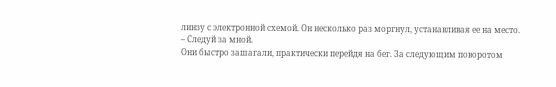линзу с электронной схемой. Он несколько раз моргнул, устанавливая ее на место.
– Следуй за мной.
Они быстро зашагали, практически перейдя на бег. За следующим поворотом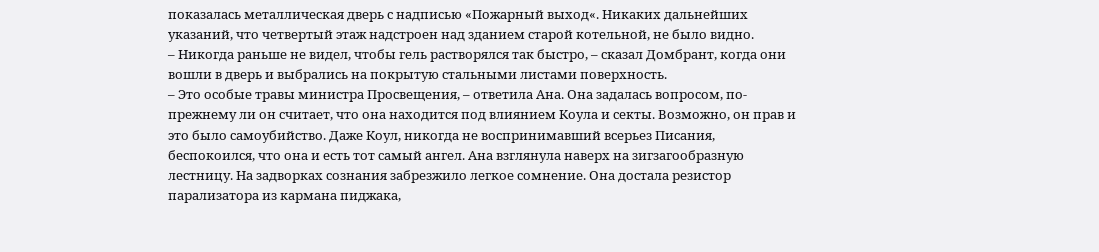показалась металлическая дверь с надписью «Пожарный выход«. Никаких дальнейших указаний, что четвертый этаж надстроен над зданием старой котельной, не было видно.
– Никогда раньше не видел, чтобы гель растворялся так быстро, – сказал Домбрант, когда они вошли в дверь и выбрались на покрытую стальными листами поверхность.
– Это особые травы министра Просвещения, – ответила Ана. Она задалась вопросом, по-прежнему ли он считает, что она находится под влиянием Коула и секты. Возможно, он прав и это было самоубийство. Даже Коул, никогда не воспринимавший всерьез Писания, беспокоился, что она и есть тот самый ангел. Ана взглянула наверх на зигзагообразную лестницу. На задворках сознания забрезжило легкое сомнение. Она достала резистор парализатора из кармана пиджака,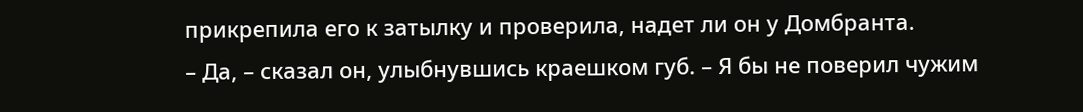прикрепила его к затылку и проверила, надет ли он у Домбранта.
– Да, – сказал он, улыбнувшись краешком губ. – Я бы не поверил чужим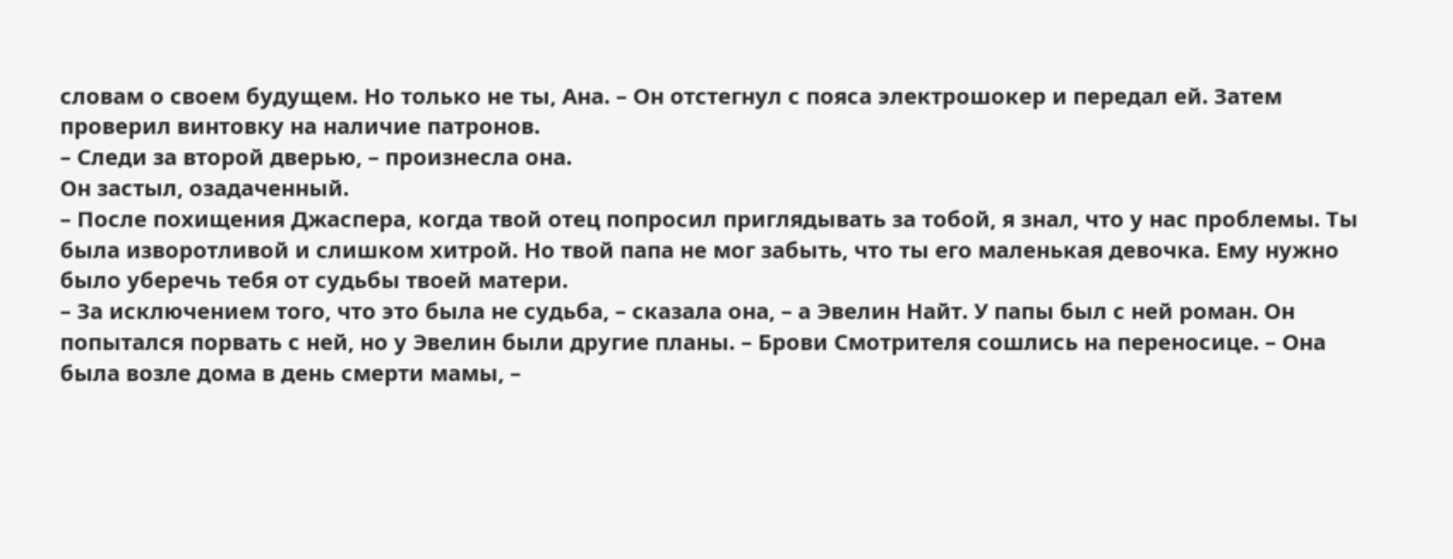словам о своем будущем. Но только не ты, Ана. – Он отстегнул с пояса электрошокер и передал ей. Затем проверил винтовку на наличие патронов.
– Следи за второй дверью, – произнесла она.
Он застыл, озадаченный.
– После похищения Джаспера, когда твой отец попросил приглядывать за тобой, я знал, что у нас проблемы. Ты была изворотливой и слишком хитрой. Но твой папа не мог забыть, что ты его маленькая девочка. Ему нужно было уберечь тебя от судьбы твоей матери.
– За исключением того, что это была не судьба, – сказала она, – а Эвелин Найт. У папы был с ней роман. Он попытался порвать с ней, но у Эвелин были другие планы. – Брови Смотрителя сошлись на переносице. – Она была возле дома в день смерти мамы, –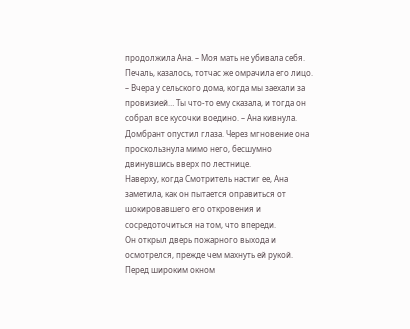продолжила Ана. – Моя мать не убивала себя.
Печаль, казалось, тотчас же омрачила его лицо.
– Вчера у сельского дома, когда мы заехали за провизией… Ты что-то ему сказала, и тогда он собрал все кусочки воедино. – Ана кивнула. Домбрант опустил глаза. Через мгновение она проскользнула мимо него, бесшумно двинувшись вверх по лестнице.
Наверху, когда Смотритель настиг ее, Ана заметила, как он пытается оправиться от шокировавшего его откровения и сосредоточиться на том, что впереди.
Он открыл дверь пожарного выхода и осмотрелся, прежде чем махнуть ей рукой.
Перед широким окном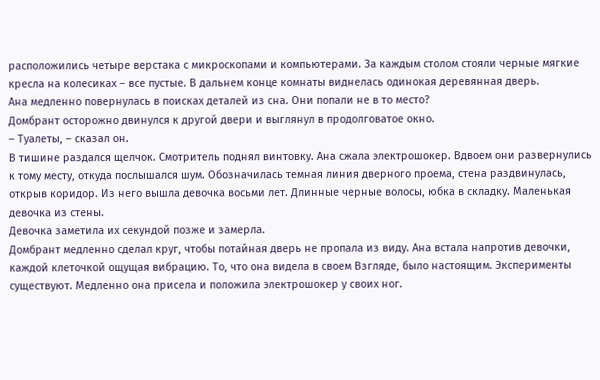расположились четыре верстака с микроскопами и компьютерами. За каждым столом стояли черные мягкие кресла на колесиках – все пустые. В дальнем конце комнаты виднелась одинокая деревянная дверь.
Ана медленно повернулась в поисках деталей из сна. Они попали не в то место?
Домбрант осторожно двинулся к другой двери и выглянул в продолговатое окно.
– Туалеты, – сказал он.
В тишине раздался щелчок. Смотритель поднял винтовку. Ана сжала электрошокер. Вдвоем они развернулись к тому месту, откуда послышался шум. Обозначилась темная линия дверного проема, стена раздвинулась, открыв коридор. Из него вышла девочка восьми лет. Длинные черные волосы, юбка в складку. Маленькая девочка из стены.
Девочка заметила их секундой позже и замерла.
Домбрант медленно сделал круг, чтобы потайная дверь не пропала из виду. Ана встала напротив девочки, каждой клеточкой ощущая вибрацию. То, что она видела в своем Взгляде, было настоящим. Эксперименты существуют. Медленно она присела и положила электрошокер у своих ног.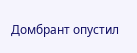Домбрант опустил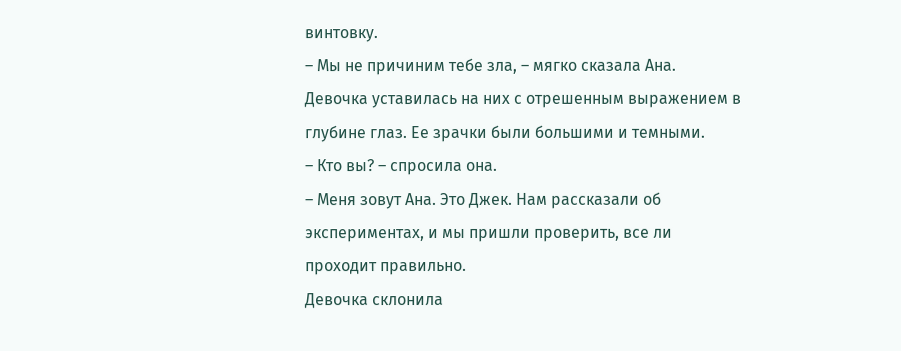винтовку.
– Мы не причиним тебе зла, – мягко сказала Ана.
Девочка уставилась на них с отрешенным выражением в глубине глаз. Ее зрачки были большими и темными.
– Кто вы? – спросила она.
– Меня зовут Ана. Это Джек. Нам рассказали об экспериментах, и мы пришли проверить, все ли проходит правильно.
Девочка склонила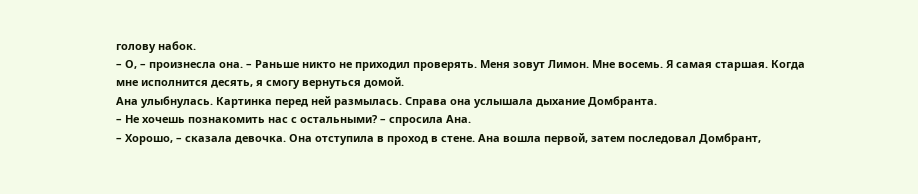голову набок.
– О, – произнесла она. – Раньше никто не приходил проверять. Меня зовут Лимон. Мне восемь. Я самая старшая. Когда мне исполнится десять, я смогу вернуться домой.
Ана улыбнулась. Картинка перед ней размылась. Справа она услышала дыхание Домбранта.
– Не хочешь познакомить нас с остальными? – спросила Ана.
– Хорошо, – сказала девочка. Она отступила в проход в стене. Ана вошла первой, затем последовал Домбрант,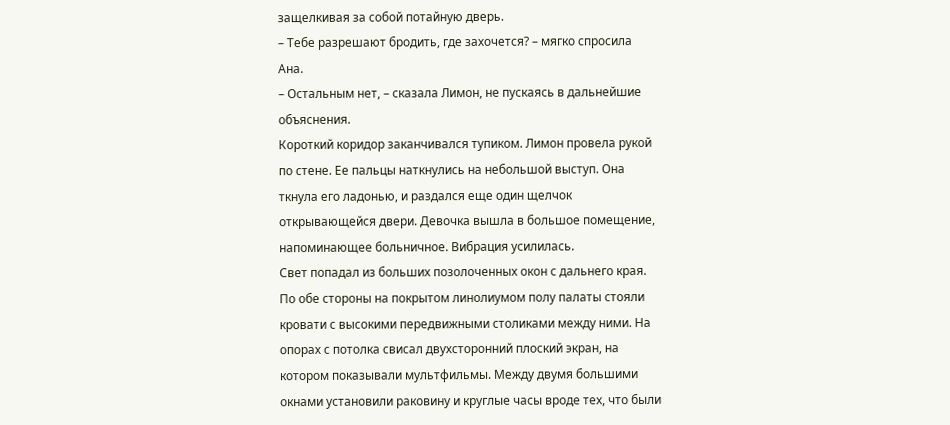защелкивая за собой потайную дверь.
– Тебе разрешают бродить, где захочется? – мягко спросила Ана.
– Остальным нет, – сказала Лимон, не пускаясь в дальнейшие объяснения.
Короткий коридор заканчивался тупиком. Лимон провела рукой по стене. Ее пальцы наткнулись на небольшой выступ. Она ткнула его ладонью, и раздался еще один щелчок открывающейся двери. Девочка вышла в большое помещение, напоминающее больничное. Вибрация усилилась.
Свет попадал из больших позолоченных окон с дальнего края. По обе стороны на покрытом линолиумом полу палаты стояли кровати с высокими передвижными столиками между ними. На опорах с потолка свисал двухсторонний плоский экран, на котором показывали мультфильмы. Между двумя большими окнами установили раковину и круглые часы вроде тех, что были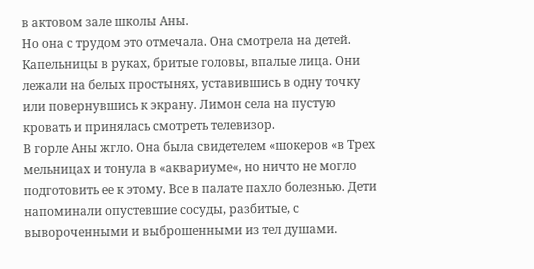в актовом зале школы Аны.
Но она с трудом это отмечала. Она смотрела на детей. Капельницы в руках, бритые головы, впалые лица. Они лежали на белых простынях, уставившись в одну точку или повернувшись к экрану. Лимон села на пустую кровать и принялась смотреть телевизор.
В горле Аны жгло. Она была свидетелем «шокеров «в Трех мельницах и тонула в «аквариуме«, но ничто не могло подготовить ее к этому. Все в палате пахло болезнью. Дети напоминали опустевшие сосуды, разбитые, с вывороченными и выброшенными из тел душами.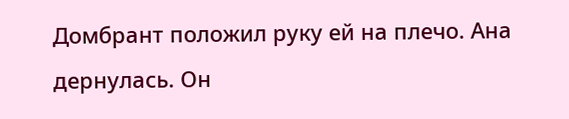Домбрант положил руку ей на плечо. Ана дернулась. Он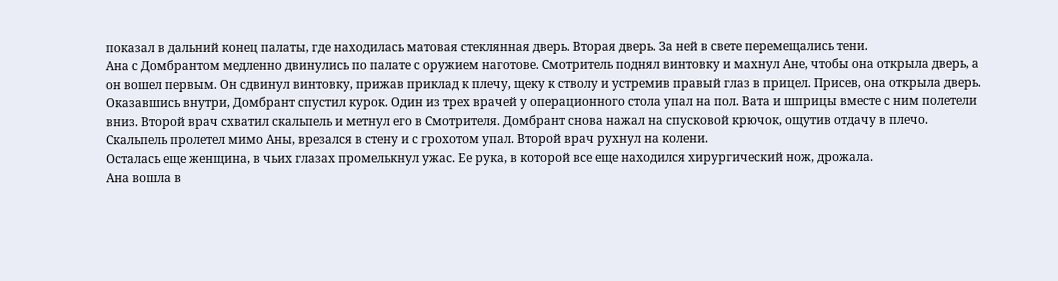показал в дальний конец палаты, где находилась матовая стеклянная дверь. Вторая дверь. За ней в свете перемещались тени.
Ана с Домбрантом медленно двинулись по палате с оружием наготове. Смотритель поднял винтовку и махнул Ане, чтобы она открыла дверь, а он вошел первым. Он сдвинул винтовку, прижав приклад к плечу, щеку к стволу и устремив правый глаз в прицел. Присев, она открыла дверь. Оказавшись внутри, Домбрант спустил курок. Один из трех врачей у операционного стола упал на пол. Вата и шприцы вместе с ним полетели вниз. Второй врач схватил скальпель и метнул его в Смотрителя. Домбрант снова нажал на спусковой крючок, ощутив отдачу в плечо. Скальпель пролетел мимо Аны, врезался в стену и с грохотом упал. Второй врач рухнул на колени.
Осталась еще женщина, в чьих глазах промелькнул ужас. Ее рука, в которой все еще находился хирургический нож, дрожала.
Ана вошла в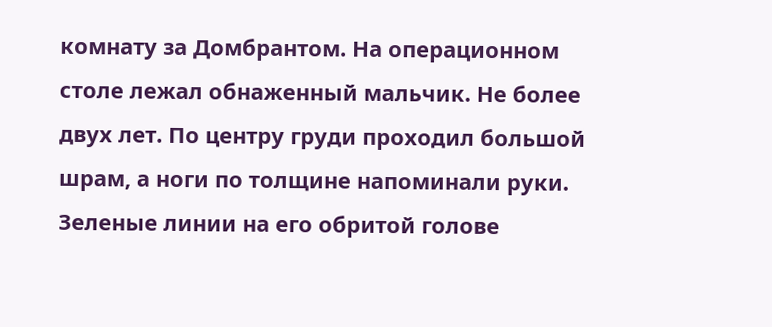комнату за Домбрантом. На операционном столе лежал обнаженный мальчик. Не более двух лет. По центру груди проходил большой шрам, а ноги по толщине напоминали руки. Зеленые линии на его обритой голове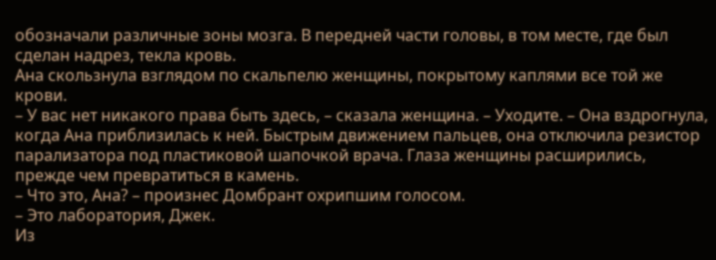обозначали различные зоны мозга. В передней части головы, в том месте, где был сделан надрез, текла кровь.
Ана скользнула взглядом по скальпелю женщины, покрытому каплями все той же крови.
– У вас нет никакого права быть здесь, – сказала женщина. – Уходите. – Она вздрогнула, когда Ана приблизилась к ней. Быстрым движением пальцев, она отключила резистор парализатора под пластиковой шапочкой врача. Глаза женщины расширились, прежде чем превратиться в камень.
– Что это, Ана? – произнес Домбрант охрипшим голосом.
– Это лаборатория, Джек.
Из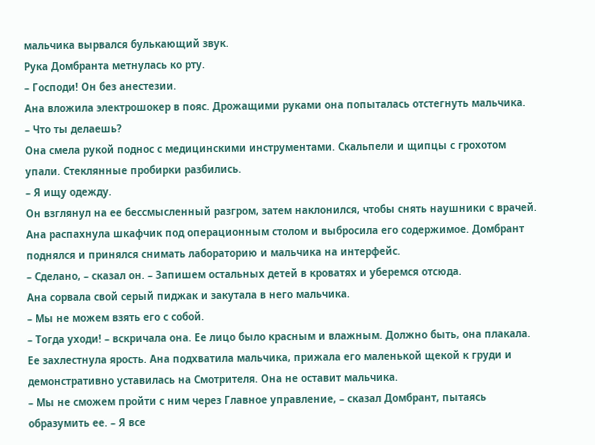мальчика вырвался булькающий звук.
Рука Домбранта метнулась ко рту.
– Господи! Он без анестезии.
Ана вложила электрошокер в пояс. Дрожащими руками она попыталась отстегнуть мальчика.
– Что ты делаешь?
Она смела рукой поднос с медицинскими инструментами. Скальпели и щипцы с грохотом упали. Стеклянные пробирки разбились.
– Я ищу одежду.
Он взглянул на ее бессмысленный разгром, затем наклонился, чтобы снять наушники с врачей. Ана распахнула шкафчик под операционным столом и выбросила его содержимое. Домбрант поднялся и принялся снимать лабораторию и мальчика на интерфейс.
– Сделано, – сказал он. – Запишем остальных детей в кроватях и уберемся отсюда.
Ана сорвала свой серый пиджак и закутала в него мальчика.
– Мы не можем взять его с собой.
– Тогда уходи! – вскричала она. Ее лицо было красным и влажным. Должно быть, она плакала. Ее захлестнула ярость. Ана подхватила мальчика, прижала его маленькой щекой к груди и демонстративно уставилась на Смотрителя. Она не оставит мальчика.
– Мы не сможем пройти с ним через Главное управление, – сказал Домбрант, пытаясь образумить ее. – Я все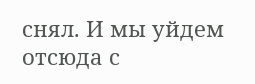снял. И мы уйдем отсюда с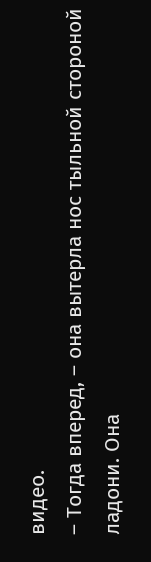видео.
– Тогда вперед, – она вытерла нос тыльной стороной ладони. Она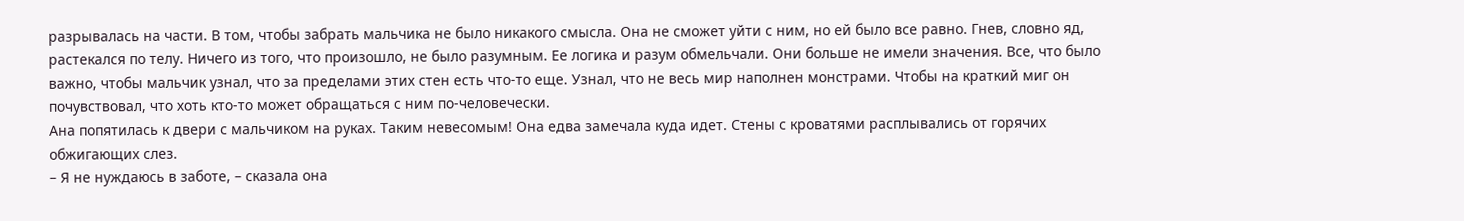разрывалась на части. В том, чтобы забрать мальчика не было никакого смысла. Она не сможет уйти с ним, но ей было все равно. Гнев, словно яд, растекался по телу. Ничего из того, что произошло, не было разумным. Ее логика и разум обмельчали. Они больше не имели значения. Все, что было важно, чтобы мальчик узнал, что за пределами этих стен есть что-то еще. Узнал, что не весь мир наполнен монстрами. Чтобы на краткий миг он почувствовал, что хоть кто-то может обращаться с ним по-человечески.
Ана попятилась к двери с мальчиком на руках. Таким невесомым! Она едва замечала куда идет. Стены с кроватями расплывались от горячих обжигающих слез.
– Я не нуждаюсь в заботе, – сказала она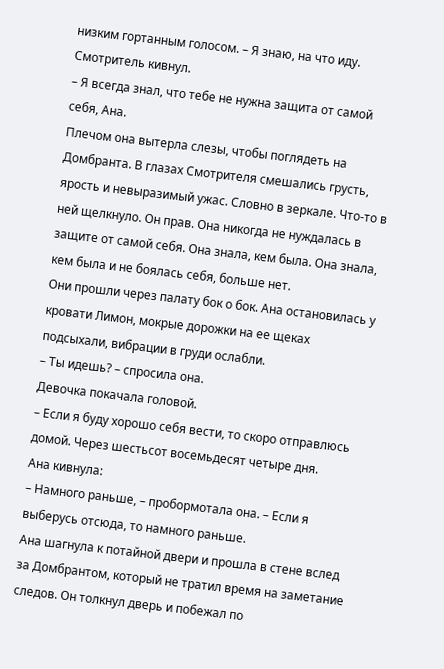низким гортанным голосом. – Я знаю, на что иду.
Смотритель кивнул.
– Я всегда знал, что тебе не нужна защита от самой себя, Ана.
Плечом она вытерла слезы, чтобы поглядеть на Домбранта. В глазах Смотрителя смешались грусть, ярость и невыразимый ужас. Словно в зеркале. Что-то в ней щелкнуло. Он прав. Она никогда не нуждалась в защите от самой себя. Она знала, кем была. Она знала, кем была и не боялась себя, больше нет.
Они прошли через палату бок о бок. Ана остановилась у кровати Лимон, мокрые дорожки на ее щеках подсыхали, вибрации в груди ослабли.
– Ты идешь? – спросила она.
Девочка покачала головой.
– Если я буду хорошо себя вести, то скоро отправлюсь домой. Через шестьсот восемьдесят четыре дня.
Ана кивнула:
– Намного раньше, – пробормотала она. – Если я выберусь отсюда, то намного раньше.
Ана шагнула к потайной двери и прошла в стене вслед за Домбрантом, который не тратил время на заметание следов. Он толкнул дверь и побежал по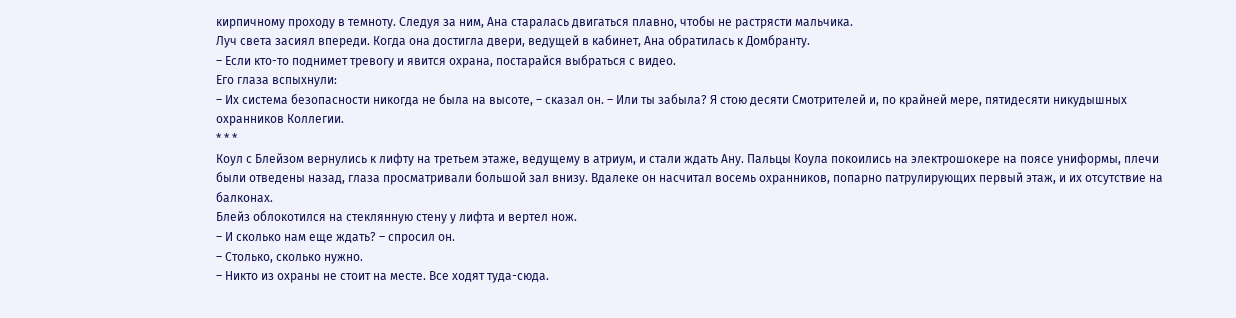кирпичному проходу в темноту. Следуя за ним, Ана старалась двигаться плавно, чтобы не растрясти мальчика.
Луч света засиял впереди. Когда она достигла двери, ведущей в кабинет, Ана обратилась к Домбранту.
– Если кто-то поднимет тревогу и явится охрана, постарайся выбраться с видео.
Его глаза вспыхнули:
– Их система безопасности никогда не была на высоте, – сказал он. – Или ты забыла? Я стою десяти Смотрителей и, по крайней мере, пятидесяти никудышных охранников Коллегии.
* * *
Коул с Блейзом вернулись к лифту на третьем этаже, ведущему в атриум, и стали ждать Ану. Пальцы Коула покоились на электрошокере на поясе униформы, плечи были отведены назад, глаза просматривали большой зал внизу. Вдалеке он насчитал восемь охранников, попарно патрулирующих первый этаж, и их отсутствие на балконах.
Блейз облокотился на стеклянную стену у лифта и вертел нож.
– И сколько нам еще ждать? – спросил он.
– Столько, сколько нужно.
– Никто из охраны не стоит на месте. Все ходят туда-сюда.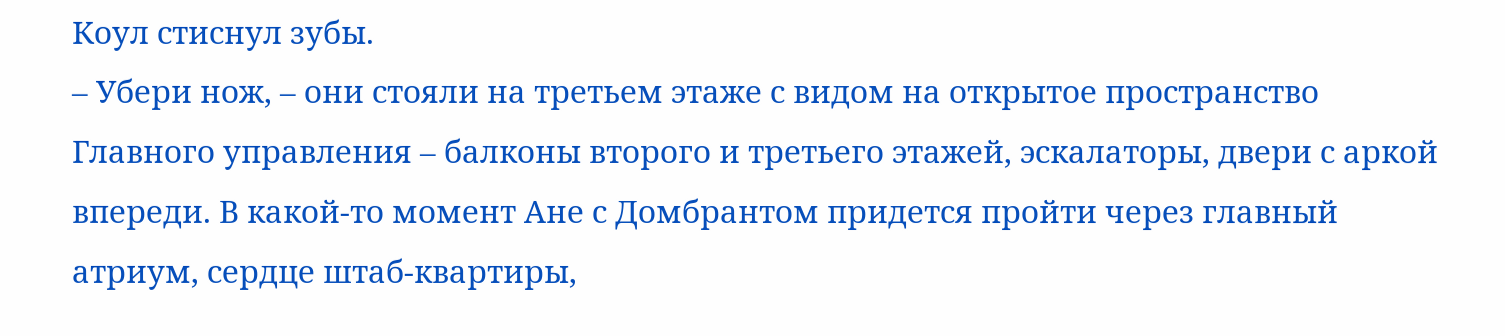Коул стиснул зубы.
– Убери нож, – они стояли на третьем этаже с видом на открытое пространство Главного управления – балконы второго и третьего этажей, эскалаторы, двери с аркой впереди. В какой-то момент Ане с Домбрантом придется пройти через главный атриум, сердце штаб-квартиры,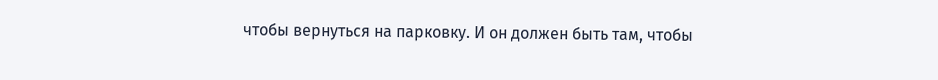чтобы вернуться на парковку. И он должен быть там, чтобы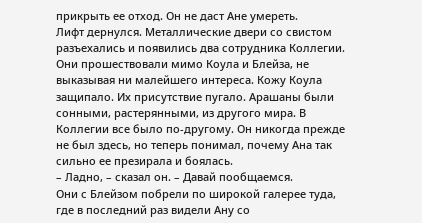прикрыть ее отход. Он не даст Ане умереть.
Лифт дернулся. Металлические двери со свистом разъехались и появились два сотрудника Коллегии. Они прошествовали мимо Коула и Блейза, не выказывая ни малейшего интереса. Кожу Коула защипало. Их присутствие пугало. Арашаны были сонными, растерянными, из другого мира. В Коллегии все было по-другому. Он никогда прежде не был здесь, но теперь понимал, почему Ана так сильно ее презирала и боялась.
– Ладно, – сказал он. – Давай пообщаемся.
Они с Блейзом побрели по широкой галерее туда, где в последний раз видели Ану со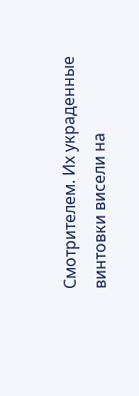Смотрителем. Их украденные винтовки висели на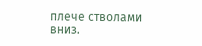плече стволами вниз.